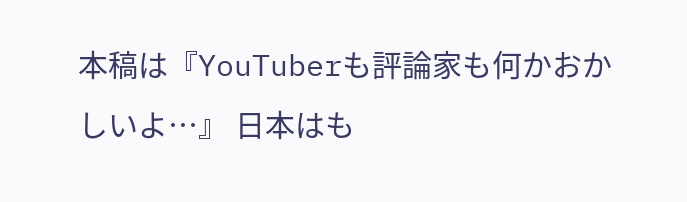本稿は『YouTuberも評論家も何かおかしいよ…』 日本はも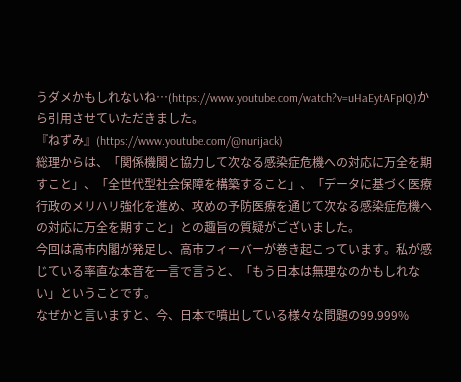うダメかもしれないね…(https://www.youtube.com/watch?v=uHaEytAFpIQ)から引用させていただきました。
『ねずみ』(https://www.youtube.com/@nurijack)
総理からは、「関係機関と協力して次なる感染症危機への対応に万全を期すこと」、「全世代型社会保障を構築すること」、「データに基づく医療行政のメリハリ強化を進め、攻めの予防医療を通じて次なる感染症危機への対応に万全を期すこと」との趣旨の質疑がございました。
今回は高市内閣が発足し、高市フィーバーが巻き起こっています。私が感じている率直な本音を一言で言うと、「もう日本は無理なのかもしれない」ということです。
なぜかと言いますと、今、日本で噴出している様々な問題の99.999%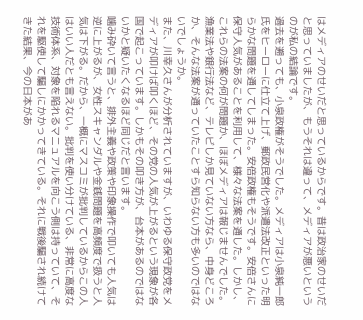はメディアのせいだと思っているからです。昔は政治家のせいだと思っていましたが、もうそれは違って、メディアが悪いというのが私の結論です。
過去を遡っても、小泉政権がそうでした。メディアは小泉純一郎氏をヒーローに仕立て上げ、郵政民営化や派遣法改正といった明らかな問題を通してしまった。安倍政権もそうです。安倍さんに保守人気があることを利用して、様々な法案を通した。しかし、これらの法案の何が問題か、ほぼメディアは報じませんでした。漁業法や銀行法など、テレビしか見ていない方なら、中身どころか、そんな法案が通っていたことすら知らない方も多いのではないでしょうか。
また、川幸久さんが分析されていますが、いわゆる保守政党をメディアが叩けば叩くほど、その党の人気が上がるという現象が各国で起こっています。しかもその叩き方が、台本があるのではないかと疑いたくなるほど同じだと言います。
噛み砕いて言うと、排外主義や政策や印象操作で叩いても人気は逆に上がるが、女性スキャンダルや金銭問題を高頻度で扱うと人気は下がる。だから、一概にマスコミが批判しているからこの人はいい人だとも言えない。批判を使い分けている、非常に高度な技術体系、対象を陥れるマニュアルを向こう側は持っていて、それを駆使して騙しにかかってきている。それに戦後騙され続けてきた結果、今の日本があ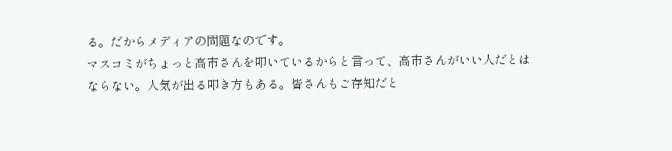る。だからメディアの問題なのです。
マスコミがちょっと高市さんを叩いているからと言って、高市さんがいい人だとはならない。人気が出る叩き方もある。皆さんもご存知だと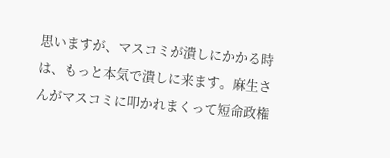思いますが、マスコミが潰しにかかる時は、もっと本気で潰しに来ます。麻生さんがマスコミに叩かれまくって短命政権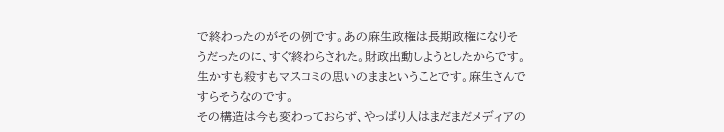で終わったのがその例です。あの麻生政権は長期政権になりそうだったのに、すぐ終わらされた。財政出動しようとしたからです。生かすも殺すもマスコミの思いのままということです。麻生さんですらそうなのです。
その構造は今も変わっておらず、やっぱり人はまだまだメディアの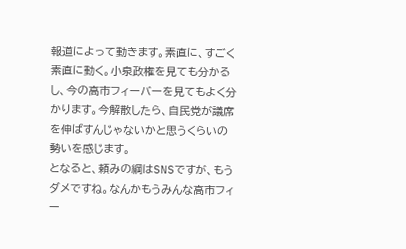報道によって動きます。素直に、すごく素直に動く。小泉政権を見ても分かるし、今の高市フィーバーを見てもよく分かります。今解散したら、自民党が議席を伸ばすんじゃないかと思うくらいの勢いを感じます。
となると、頼みの綱はSNSですが、もうダメですね。なんかもうみんな高市フィー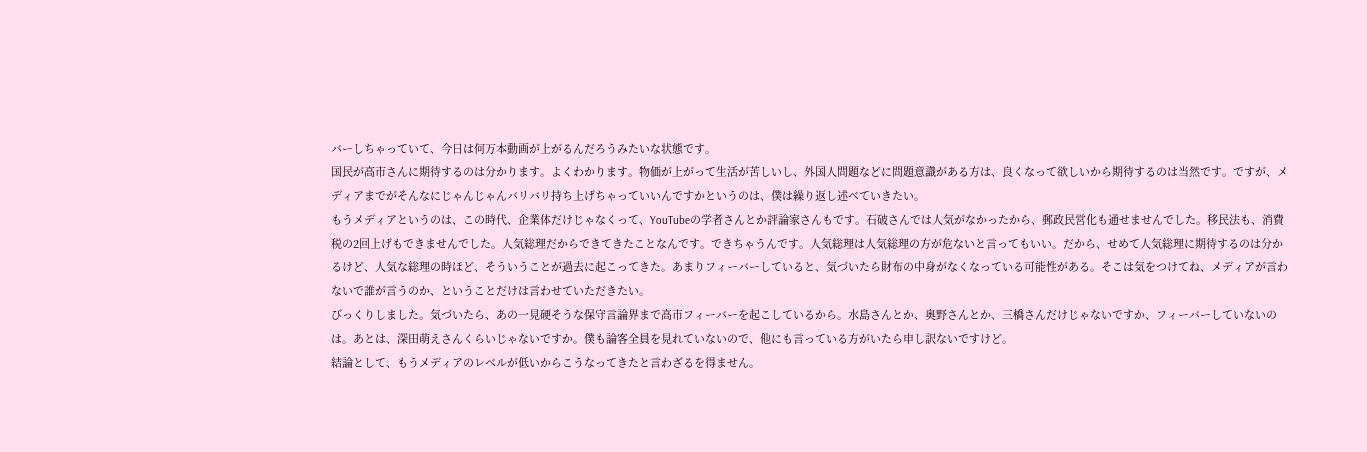バーしちゃっていて、今日は何万本動画が上がるんだろうみたいな状態です。
国民が高市さんに期待するのは分かります。よくわかります。物価が上がって生活が苦しいし、外国人問題などに問題意識がある方は、良くなって欲しいから期待するのは当然です。ですが、メディアまでがそんなにじゃんじゃんバリバリ持ち上げちゃっていいんですかというのは、僕は繰り返し述べていきたい。
もうメディアというのは、この時代、企業体だけじゃなくって、YouTubeの学者さんとか評論家さんもです。石破さんでは人気がなかったから、郵政民営化も通せませんでした。移民法も、消費税の2回上げもできませんでした。人気総理だからできてきたことなんです。できちゃうんです。人気総理は人気総理の方が危ないと言ってもいい。だから、せめて人気総理に期待するのは分かるけど、人気な総理の時ほど、そういうことが過去に起こってきた。あまりフィーバーしていると、気づいたら財布の中身がなくなっている可能性がある。そこは気をつけてね、メディアが言わないで誰が言うのか、ということだけは言わせていただきたい。
びっくりしました。気づいたら、あの一見硬そうな保守言論界まで高市フィーバーを起こしているから。水島さんとか、奥野さんとか、三橋さんだけじゃないですか、フィーバーしていないのは。あとは、深田萌えさんくらいじゃないですか。僕も論客全員を見れていないので、他にも言っている方がいたら申し訳ないですけど。
結論として、もうメディアのレベルが低いからこうなってきたと言わざるを得ません。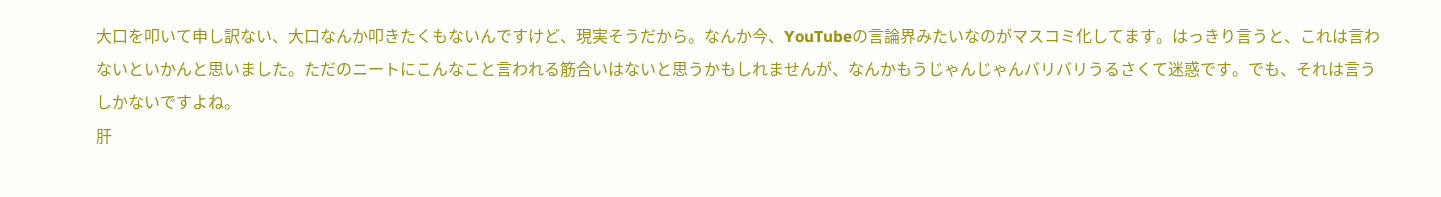大口を叩いて申し訳ない、大口なんか叩きたくもないんですけど、現実そうだから。なんか今、YouTubeの言論界みたいなのがマスコミ化してます。はっきり言うと、これは言わないといかんと思いました。ただのニートにこんなこと言われる筋合いはないと思うかもしれませんが、なんかもうじゃんじゃんバリバリうるさくて迷惑です。でも、それは言うしかないですよね。
肝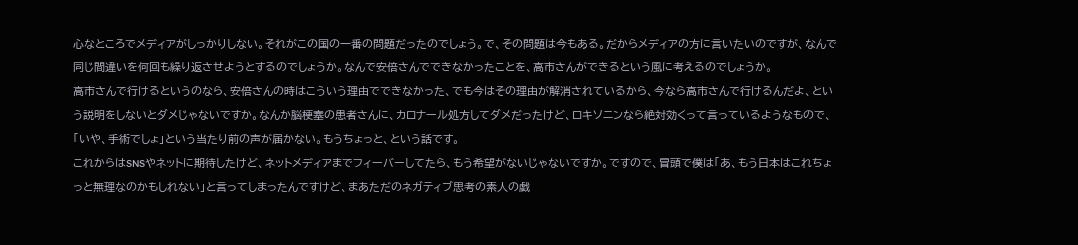心なところでメディアがしっかりしない。それがこの国の一番の問題だったのでしょう。で、その問題は今もある。だからメディアの方に言いたいのですが、なんで同じ間違いを何回も繰り返させようとするのでしょうか。なんで安倍さんでできなかったことを、高市さんができるという風に考えるのでしょうか。
高市さんで行けるというのなら、安倍さんの時はこういう理由でできなかった、でも今はその理由が解消されているから、今なら高市さんで行けるんだよ、という説明をしないとダメじゃないですか。なんか脳梗塞の患者さんに、カロナール処方してダメだったけど、ロキソニンなら絶対効くって言っているようなもので、「いや、手術でしょ」という当たり前の声が届かない。もうちょっと、という話です。
これからはSNSやネットに期待したけど、ネットメディアまでフィーバーしてたら、もう希望がないじゃないですか。ですので、冒頭で僕は「あ、もう日本はこれちょっと無理なのかもしれない」と言ってしまったんですけど、まあただのネガティブ思考の素人の戯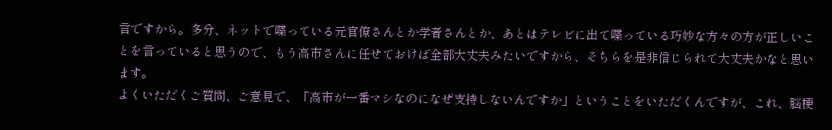言ですから。多分、ネットで喋っている元官僚さんとか学者さんとか、あとはテレビに出て喋っている巧妙な方々の方が正しいことを言っていると思うので、もう高市さんに任せておけば全部大丈夫みたいですから、そちらを是非信じられて大丈夫かなと思います。
よくいただくご質問、ご意見で、「高市が一番マシなのになぜ支持しないんですか」ということをいただくんですが、これ、脳梗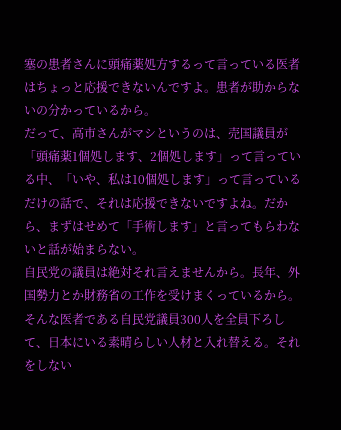塞の患者さんに頭痛薬処方するって言っている医者はちょっと応援できないんですよ。患者が助からないの分かっているから。
だって、高市さんがマシというのは、売国議員が「頭痛薬1個処します、2個処します」って言っている中、「いや、私は10個処します」って言っているだけの話で、それは応援できないですよね。だから、まずはせめて「手術します」と言ってもらわないと話が始まらない。
自民党の議員は絶対それ言えませんから。長年、外国勢力とか財務省の工作を受けまくっているから。そんな医者である自民党議員300人を全員下ろして、日本にいる素晴らしい人材と入れ替える。それをしない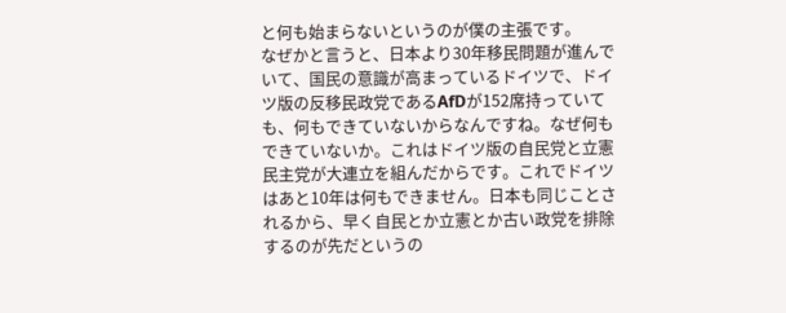と何も始まらないというのが僕の主張です。
なぜかと言うと、日本より30年移民問題が進んでいて、国民の意識が高まっているドイツで、ドイツ版の反移民政党であるAfDが152席持っていても、何もできていないからなんですね。なぜ何もできていないか。これはドイツ版の自民党と立憲民主党が大連立を組んだからです。これでドイツはあと10年は何もできません。日本も同じことされるから、早く自民とか立憲とか古い政党を排除するのが先だというの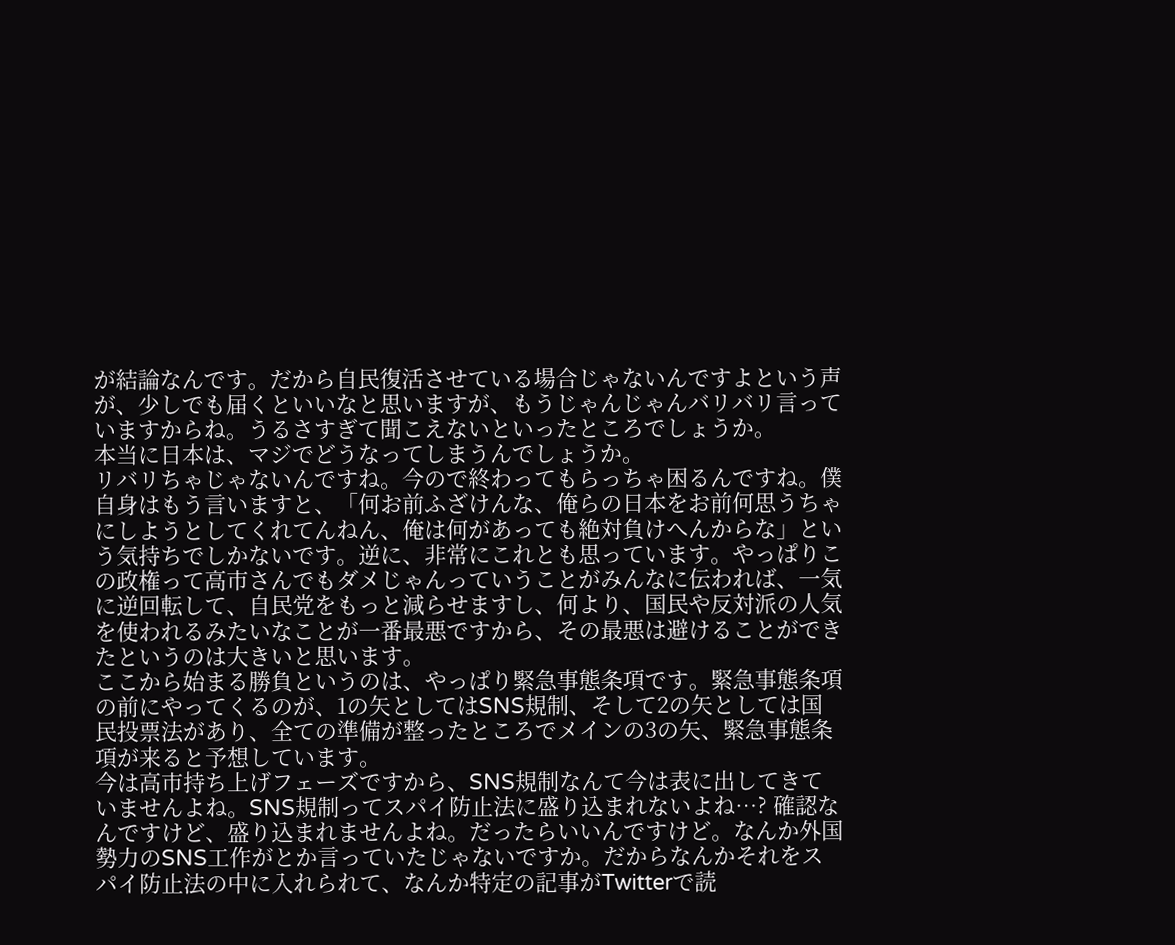が結論なんです。だから自民復活させている場合じゃないんですよという声が、少しでも届くといいなと思いますが、もうじゃんじゃんバリバリ言っていますからね。うるさすぎて聞こえないといったところでしょうか。
本当に日本は、マジでどうなってしまうんでしょうか。
リバリちゃじゃないんですね。今ので終わってもらっちゃ困るんですね。僕自身はもう言いますと、「何お前ふざけんな、俺らの日本をお前何思うちゃにしようとしてくれてんねん、俺は何があっても絶対負けへんからな」という気持ちでしかないです。逆に、非常にこれとも思っています。やっぱりこの政権って高市さんでもダメじゃんっていうことがみんなに伝われば、一気に逆回転して、自民党をもっと減らせますし、何より、国民や反対派の人気を使われるみたいなことが一番最悪ですから、その最悪は避けることができたというのは大きいと思います。
ここから始まる勝負というのは、やっぱり緊急事態条項です。緊急事態条項の前にやってくるのが、1の矢としてはSNS規制、そして2の矢としては国民投票法があり、全ての準備が整ったところでメインの3の矢、緊急事態条項が来ると予想しています。
今は高市持ち上げフェーズですから、SNS規制なんて今は表に出してきていませんよね。SNS規制ってスパイ防止法に盛り込まれないよね…? 確認なんですけど、盛り込まれませんよね。だったらいいんですけど。なんか外国勢力のSNS工作がとか言っていたじゃないですか。だからなんかそれをスパイ防止法の中に入れられて、なんか特定の記事がTwitterで読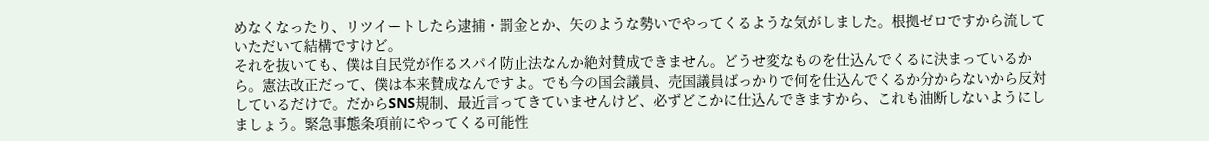めなくなったり、リツイートしたら逮捕・罰金とか、矢のような勢いでやってくるような気がしました。根拠ゼロですから流していただいて結構ですけど。
それを抜いても、僕は自民党が作るスパイ防止法なんか絶対賛成できません。どうせ変なものを仕込んでくるに決まっているから。憲法改正だって、僕は本来賛成なんですよ。でも今の国会議員、売国議員ばっかりで何を仕込んでくるか分からないから反対しているだけで。だからSNS規制、最近言ってきていませんけど、必ずどこかに仕込んできますから、これも油断しないようにしましょう。緊急事態条項前にやってくる可能性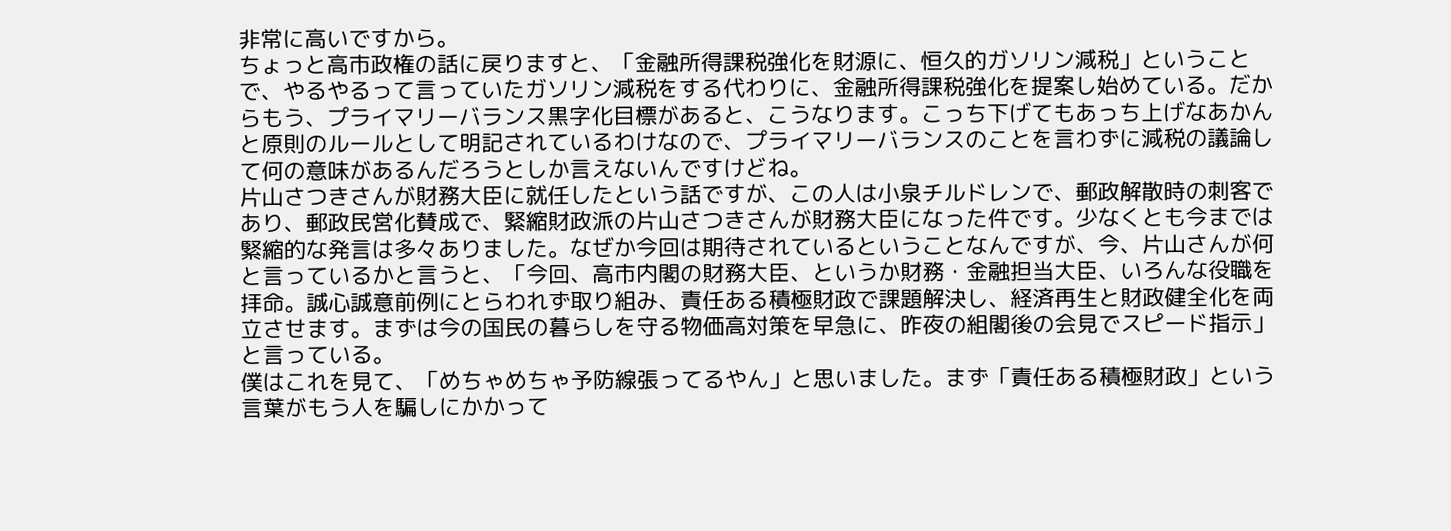非常に高いですから。
ちょっと高市政権の話に戻りますと、「金融所得課税強化を財源に、恒久的ガソリン減税」ということで、やるやるって言っていたガソリン減税をする代わりに、金融所得課税強化を提案し始めている。だからもう、プライマリーバランス黒字化目標があると、こうなります。こっち下げてもあっち上げなあかんと原則のルールとして明記されているわけなので、プライマリーバランスのことを言わずに減税の議論して何の意味があるんだろうとしか言えないんですけどね。
片山さつきさんが財務大臣に就任したという話ですが、この人は小泉チルドレンで、郵政解散時の刺客であり、郵政民営化賛成で、緊縮財政派の片山さつきさんが財務大臣になった件です。少なくとも今までは緊縮的な発言は多々ありました。なぜか今回は期待されているということなんですが、今、片山さんが何と言っているかと言うと、「今回、高市内閣の財務大臣、というか財務・金融担当大臣、いろんな役職を拝命。誠心誠意前例にとらわれず取り組み、責任ある積極財政で課題解決し、経済再生と財政健全化を両立させます。まずは今の国民の暮らしを守る物価高対策を早急に、昨夜の組閣後の会見でスピード指示」と言っている。
僕はこれを見て、「めちゃめちゃ予防線張ってるやん」と思いました。まず「責任ある積極財政」という言葉がもう人を騙しにかかって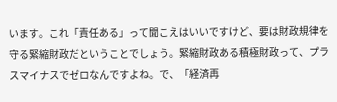います。これ「責任ある」って聞こえはいいですけど、要は財政規律を守る緊縮財政だということでしょう。緊縮財政ある積極財政って、プラスマイナスでゼロなんですよね。で、「経済再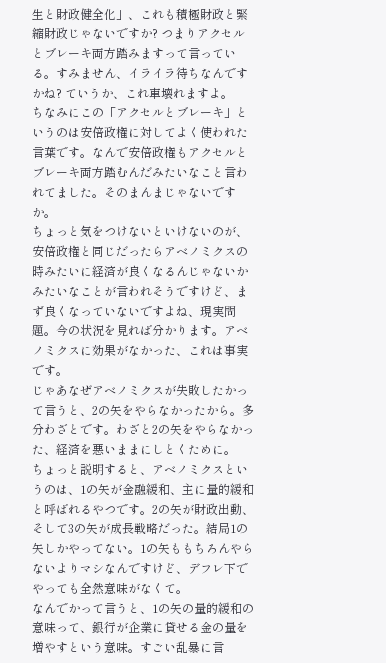生と財政健全化」、これも積極財政と緊縮財政じゃないですか? つまりアクセルとブレーキ両方踏みますって言っている。すみません、イライラ待ちなんですかね? ていうか、これ車壊れますよ。
ちなみにこの「アクセルとブレーキ」というのは安倍政権に対してよく使われた言葉です。なんで安倍政権もアクセルとブレーキ両方踏むんだみたいなこと言われてました。そのまんまじゃないですか。
ちょっと気をつけないといけないのが、安倍政権と同じだったらアベノミクスの時みたいに経済が良くなるんじゃないかみたいなことが言われそうですけど、まず良くなっていないですよね、現実問題。今の状況を見れば分かります。アベノミクスに効果がなかった、これは事実です。
じゃあなぜアベノミクスが失敗したかって言うと、2の矢をやらなかったから。多分わざとです。わざと2の矢をやらなかった、経済を悪いままにしとくために。
ちょっと説明すると、アベノミクスというのは、1の矢が金融緩和、主に量的緩和と呼ばれるやつです。2の矢が財政出動、そして3の矢が成長戦略だった。結局1の矢しかやってない。1の矢ももちろんやらないよりマシなんですけど、デフレ下でやっても全然意味がなくて。
なんでかって言うと、1の矢の量的緩和の意味って、銀行が企業に貸せる金の量を増やすという意味。すごい乱暴に言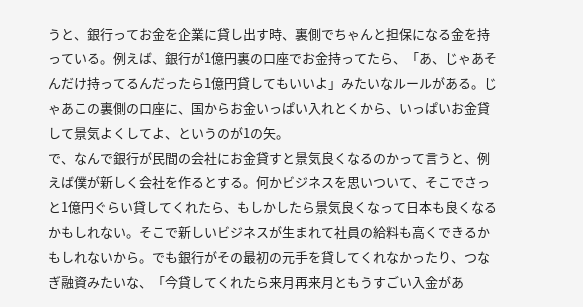うと、銀行ってお金を企業に貸し出す時、裏側でちゃんと担保になる金を持っている。例えば、銀行が1億円裏の口座でお金持ってたら、「あ、じゃあそんだけ持ってるんだったら1億円貸してもいいよ」みたいなルールがある。じゃあこの裏側の口座に、国からお金いっぱい入れとくから、いっぱいお金貸して景気よくしてよ、というのが1の矢。
で、なんで銀行が民間の会社にお金貸すと景気良くなるのかって言うと、例えば僕が新しく会社を作るとする。何かビジネスを思いついて、そこでさっと1億円ぐらい貸してくれたら、もしかしたら景気良くなって日本も良くなるかもしれない。そこで新しいビジネスが生まれて社員の給料も高くできるかもしれないから。でも銀行がその最初の元手を貸してくれなかったり、つなぎ融資みたいな、「今貸してくれたら来月再来月ともうすごい入金があ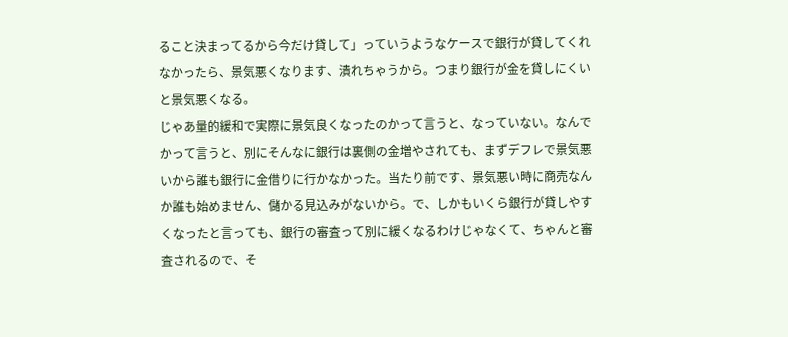ること決まってるから今だけ貸して」っていうようなケースで銀行が貸してくれなかったら、景気悪くなります、潰れちゃうから。つまり銀行が金を貸しにくいと景気悪くなる。
じゃあ量的緩和で実際に景気良くなったのかって言うと、なっていない。なんでかって言うと、別にそんなに銀行は裏側の金増やされても、まずデフレで景気悪いから誰も銀行に金借りに行かなかった。当たり前です、景気悪い時に商売なんか誰も始めません、儲かる見込みがないから。で、しかもいくら銀行が貸しやすくなったと言っても、銀行の審査って別に緩くなるわけじゃなくて、ちゃんと審査されるので、そ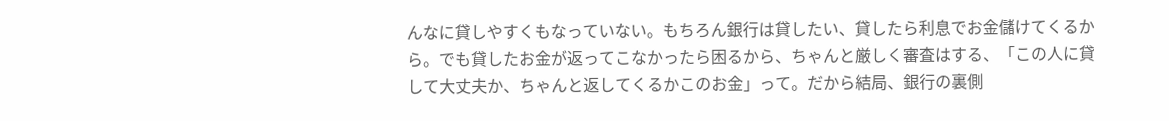んなに貸しやすくもなっていない。もちろん銀行は貸したい、貸したら利息でお金儲けてくるから。でも貸したお金が返ってこなかったら困るから、ちゃんと厳しく審査はする、「この人に貸して大丈夫か、ちゃんと返してくるかこのお金」って。だから結局、銀行の裏側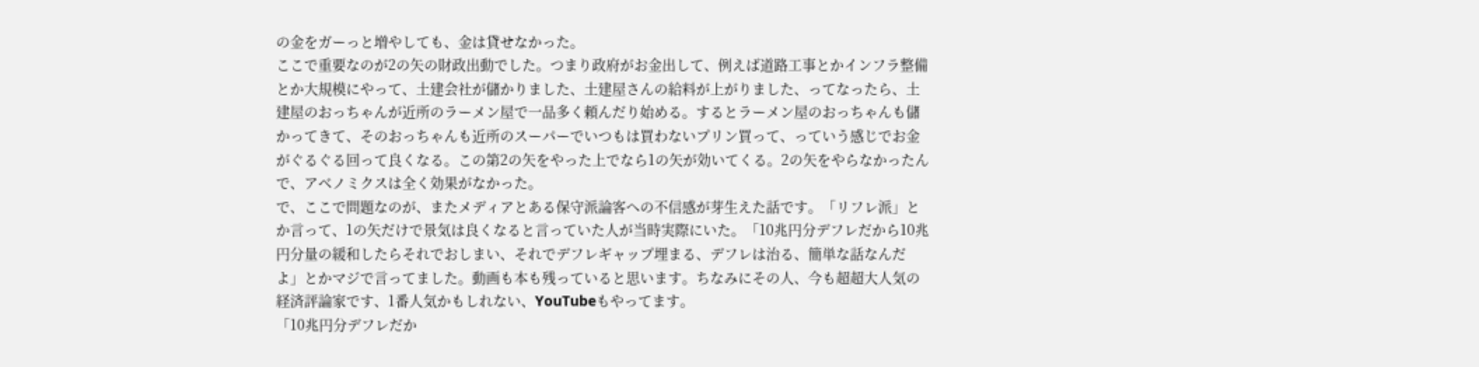の金をガーっと増やしても、金は貸せなかった。
ここで重要なのが2の矢の財政出動でした。つまり政府がお金出して、例えば道路工事とかインフラ整備とか大規模にやって、土建会社が儲かりました、土建屋さんの給料が上がりました、ってなったら、土建屋のおっちゃんが近所のラーメン屋で一品多く頼んだり始める。するとラーメン屋のおっちゃんも儲かってきて、そのおっちゃんも近所のスーパーでいつもは買わないプリン買って、っていう感じでお金がぐるぐる回って良くなる。この第2の矢をやった上でなら1の矢が効いてくる。2の矢をやらなかったんで、アベノミクスは全く効果がなかった。
で、ここで問題なのが、またメディアとある保守派論客への不信感が芽生えた話です。「リフレ派」とか言って、1の矢だけで景気は良くなると言っていた人が当時実際にいた。「10兆円分デフレだから10兆円分量の緩和したらそれでおしまい、それでデフレギャップ埋まる、デフレは治る、簡単な話なんだよ」とかマジで言ってました。動画も本も残っていると思います。ちなみにその人、今も超超大人気の経済評論家です、1番人気かもしれない、YouTubeもやってます。
「10兆円分デフレだか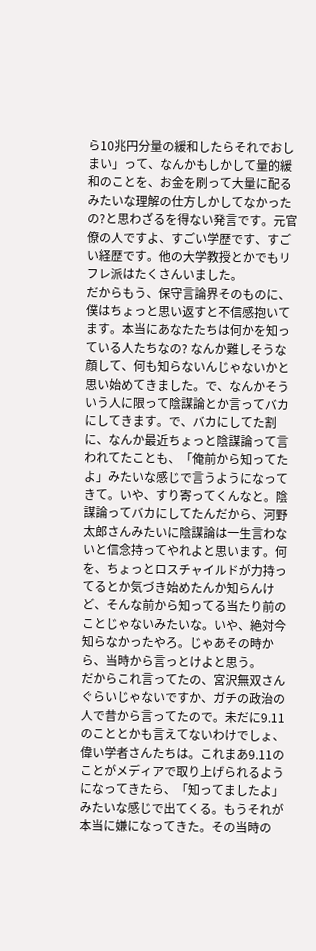ら10兆円分量の緩和したらそれでおしまい」って、なんかもしかして量的緩和のことを、お金を刷って大量に配るみたいな理解の仕方しかしてなかったの?と思わざるを得ない発言です。元官僚の人ですよ、すごい学歴です、すごい経歴です。他の大学教授とかでもリフレ派はたくさんいました。
だからもう、保守言論界そのものに、僕はちょっと思い返すと不信感抱いてます。本当にあなたたちは何かを知っている人たちなの? なんか難しそうな顔して、何も知らないんじゃないかと思い始めてきました。で、なんかそういう人に限って陰謀論とか言ってバカにしてきます。で、バカにしてた割に、なんか最近ちょっと陰謀論って言われてたことも、「俺前から知ってたよ」みたいな感じで言うようになってきて。いや、すり寄ってくんなと。陰謀論ってバカにしてたんだから、河野太郎さんみたいに陰謀論は一生言わないと信念持ってやれよと思います。何を、ちょっとロスチャイルドが力持ってるとか気づき始めたんか知らんけど、そんな前から知ってる当たり前のことじゃないみたいな。いや、絶対今知らなかったやろ。じゃあその時から、当時から言っとけよと思う。
だからこれ言ってたの、宮沢無双さんぐらいじゃないですか、ガチの政治の人で昔から言ってたので。未だに9.11のこととかも言えてないわけでしょ、偉い学者さんたちは。これまあ9.11のことがメディアで取り上げられるようになってきたら、「知ってましたよ」みたいな感じで出てくる。もうそれが本当に嫌になってきた。その当時の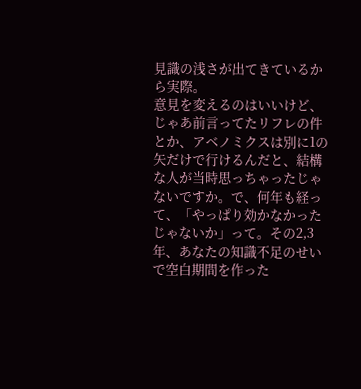見識の浅さが出てきているから実際。
意見を変えるのはいいけど、じゃあ前言ってたリフレの件とか、アベノミクスは別に1の矢だけで行けるんだと、結構な人が当時思っちゃったじゃないですか。で、何年も経って、「やっぱり効かなかったじゃないか」って。その2,3年、あなたの知識不足のせいで空白期間を作った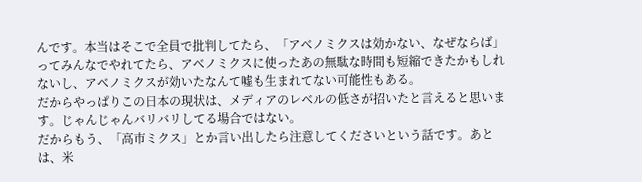んです。本当はそこで全員で批判してたら、「アベノミクスは効かない、なぜならば」ってみんなでやれてたら、アベノミクスに使ったあの無駄な時間も短縮できたかもしれないし、アベノミクスが効いたなんて嘘も生まれてない可能性もある。
だからやっぱりこの日本の現状は、メディアのレベルの低さが招いたと言えると思います。じゃんじゃんバリバリしてる場合ではない。
だからもう、「高市ミクス」とか言い出したら注意してくださいという話です。あとは、米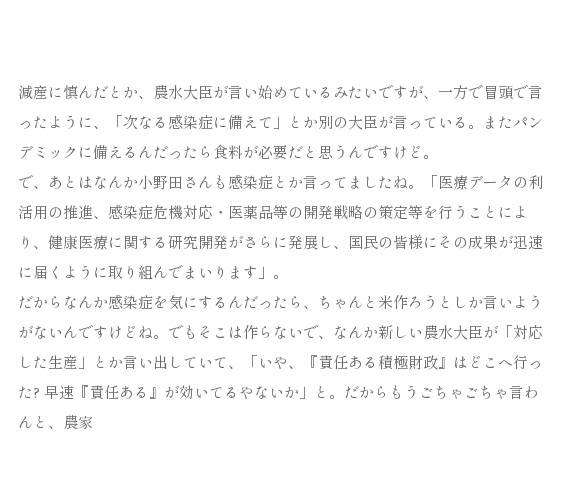減産に慎んだとか、農水大臣が言い始めているみたいですが、一方で冒頭で言ったように、「次なる感染症に備えて」とか別の大臣が言っている。またパンデミックに備えるんだったら食料が必要だと思うんですけど。
で、あとはなんか小野田さんも感染症とか言ってましたね。「医療データの利活用の推進、感染症危機対応・医薬品等の開発戦略の策定等を行うことにより、健康医療に関する研究開発がさらに発展し、国民の皆様にその成果が迅速に届くように取り組んでまいります」。
だからなんか感染症を気にするんだったら、ちゃんと米作ろうとしか言いようがないんですけどね。でもそこは作らないで、なんか新しい農水大臣が「対応した生産」とか言い出していて、「いや、『責任ある積極財政』はどこへ行った? 早速『責任ある』が効いてるやないか」と。だからもうごちゃごちゃ言わんと、農家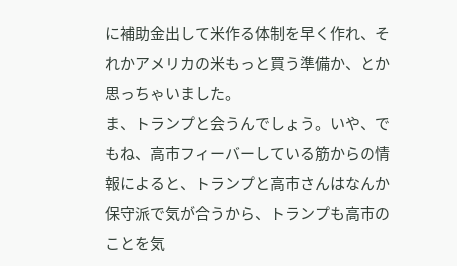に補助金出して米作る体制を早く作れ、それかアメリカの米もっと買う準備か、とか思っちゃいました。
ま、トランプと会うんでしょう。いや、でもね、高市フィーバーしている筋からの情報によると、トランプと高市さんはなんか保守派で気が合うから、トランプも高市のことを気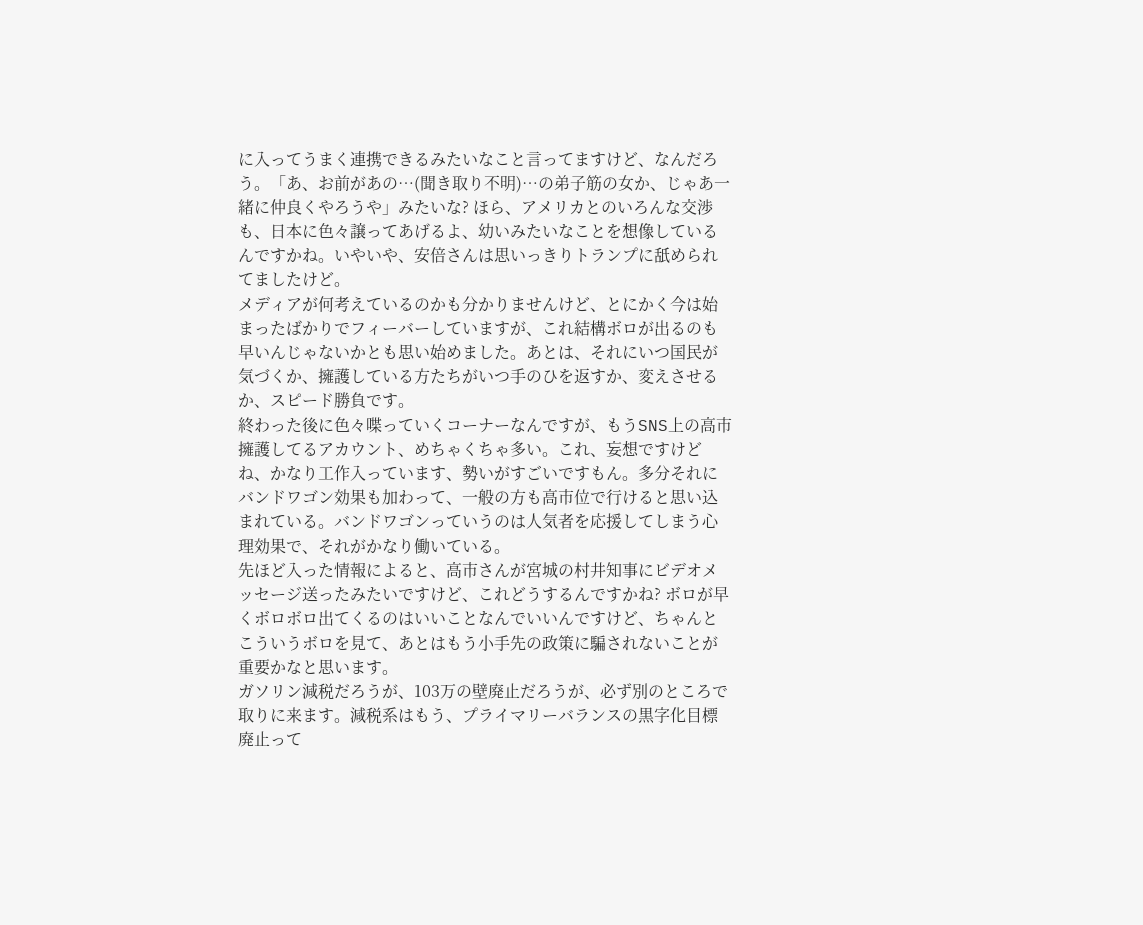に入ってうまく連携できるみたいなこと言ってますけど、なんだろう。「あ、お前があの…(聞き取り不明)…の弟子筋の女か、じゃあ一緒に仲良くやろうや」みたいな? ほら、アメリカとのいろんな交渉も、日本に色々譲ってあげるよ、幼いみたいなことを想像しているんですかね。いやいや、安倍さんは思いっきりトランプに舐められてましたけど。
メディアが何考えているのかも分かりませんけど、とにかく今は始まったばかりでフィーバーしていますが、これ結構ボロが出るのも早いんじゃないかとも思い始めました。あとは、それにいつ国民が気づくか、擁護している方たちがいつ手のひを返すか、変えさせるか、スピード勝負です。
終わった後に色々喋っていくコーナーなんですが、もうSNS上の高市擁護してるアカウント、めちゃくちゃ多い。これ、妄想ですけどね、かなり工作入っています、勢いがすごいですもん。多分それにバンドワゴン効果も加わって、一般の方も高市位で行けると思い込まれている。バンドワゴンっていうのは人気者を応援してしまう心理効果で、それがかなり働いている。
先ほど入った情報によると、高市さんが宮城の村井知事にビデオメッセージ送ったみたいですけど、これどうするんですかね? ボロが早くボロボロ出てくるのはいいことなんでいいんですけど、ちゃんとこういうボロを見て、あとはもう小手先の政策に騙されないことが重要かなと思います。
ガソリン減税だろうが、103万の壁廃止だろうが、必ず別のところで取りに来ます。減税系はもう、プライマリーバランスの黒字化目標廃止って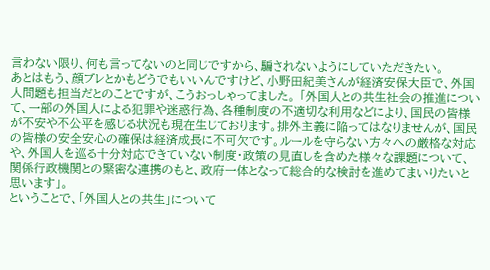言わない限り、何も言ってないのと同じですから、騙されないようにしていただきたい。
あとはもう、顔ブレとかもどうでもいいんですけど、小野田紀美さんが経済安保大臣で、外国人問題も担当だとのことですが、こうおっしゃってました。 「外国人との共生社会の推進について、一部の外国人による犯罪や迷惑行為、各種制度の不適切な利用などにより、国民の皆様が不安や不公平を感じる状況も現在生じております。排外主義に陥ってはなりませんが、国民の皆様の安全安心の確保は経済成長に不可欠です。ルールを守らない方々への厳格な対応や、外国人を巡る十分対応できていない制度・政策の見直しを含めた様々な課題について、関係行政機関との緊密な連携のもと、政府一体となって総合的な検討を進めてまいりたいと思います」。
ということで、「外国人との共生」について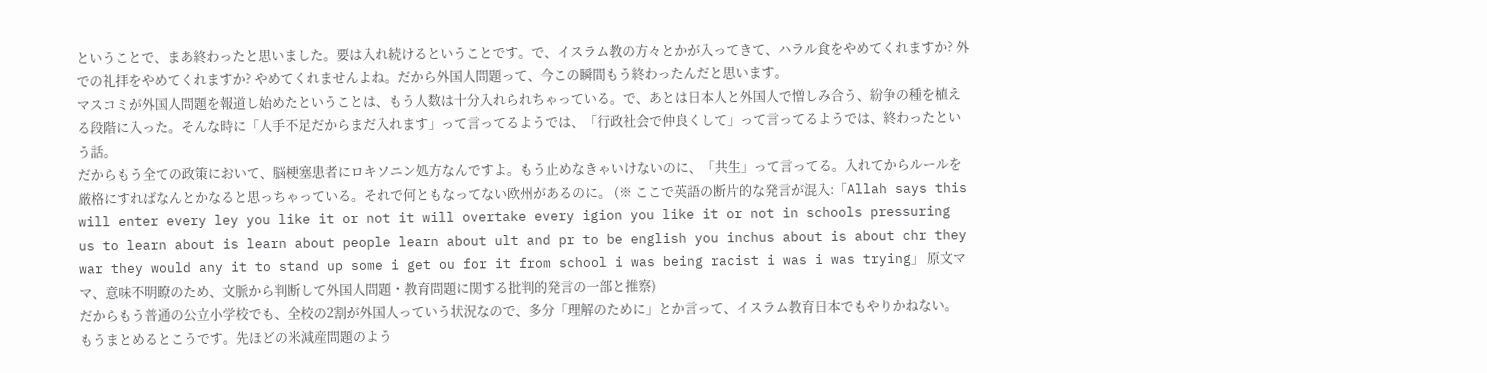ということで、まあ終わったと思いました。要は入れ続けるということです。で、イスラム教の方々とかが入ってきて、ハラル食をやめてくれますか? 外での礼拝をやめてくれますか? やめてくれませんよね。だから外国人問題って、今この瞬間もう終わったんだと思います。
マスコミが外国人問題を報道し始めたということは、もう人数は十分入れられちゃっている。で、あとは日本人と外国人で憎しみ合う、紛争の種を植える段階に入った。そんな時に「人手不足だからまだ入れます」って言ってるようでは、「行政社会で仲良くして」って言ってるようでは、終わったという話。
だからもう全ての政策において、脳梗塞患者にロキソニン処方なんですよ。もう止めなきゃいけないのに、「共生」って言ってる。入れてからルールを厳格にすればなんとかなると思っちゃっている。それで何ともなってない欧州があるのに。 (※ ここで英語の断片的な発言が混入:「Allah says this will enter every ley you like it or not it will overtake every igion you like it or not in schools pressuring us to learn about is learn about people learn about ult and pr to be english you inchus about is about chr they war they would any it to stand up some i get ou for it from school i was being racist i was i was trying」 原文ママ、意味不明瞭のため、文脈から判断して外国人問題・教育問題に関する批判的発言の一部と推察)
だからもう普通の公立小学校でも、全校の2割が外国人っていう状況なので、多分「理解のために」とか言って、イスラム教育日本でもやりかねない。
もうまとめるとこうです。先ほどの米減産問題のよう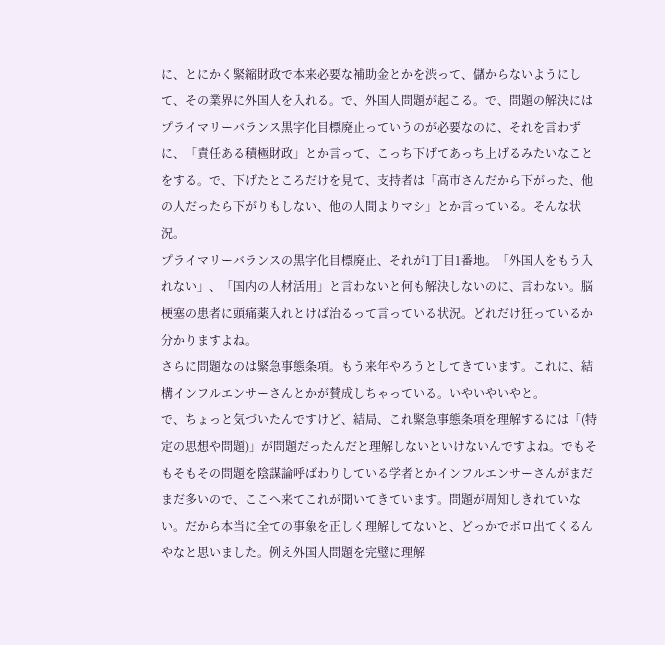に、とにかく緊縮財政で本来必要な補助金とかを渋って、儲からないようにして、その業界に外国人を入れる。で、外国人問題が起こる。で、問題の解決にはプライマリーバランス黒字化目標廃止っていうのが必要なのに、それを言わずに、「責任ある積極財政」とか言って、こっち下げてあっち上げるみたいなことをする。で、下げたところだけを見て、支持者は「高市さんだから下がった、他の人だったら下がりもしない、他の人間よりマシ」とか言っている。そんな状況。
プライマリーバランスの黒字化目標廃止、それが1丁目1番地。「外国人をもう入れない」、「国内の人材活用」と言わないと何も解決しないのに、言わない。脳梗塞の患者に頭痛薬入れとけば治るって言っている状況。どれだけ狂っているか分かりますよね。
さらに問題なのは緊急事態条項。もう来年やろうとしてきています。これに、結構インフルエンサーさんとかが賛成しちゃっている。いやいやいやと。
で、ちょっと気づいたんですけど、結局、これ緊急事態条項を理解するには「(特定の思想や問題)」が問題だったんだと理解しないといけないんですよね。でもそもそもその問題を陰謀論呼ばわりしている学者とかインフルエンサーさんがまだまだ多いので、ここへ来てこれが聞いてきています。問題が周知しきれていない。だから本当に全ての事象を正しく理解してないと、どっかでボロ出てくるんやなと思いました。例え外国人問題を完璧に理解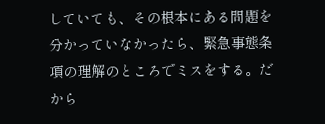していても、その根本にある問題を分かっていなかったら、緊急事態条項の理解のところでミスをする。だから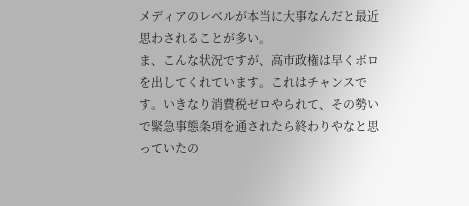メディアのレベルが本当に大事なんだと最近思わされることが多い。
ま、こんな状況ですが、高市政権は早くボロを出してくれています。これはチャンスです。いきなり消費税ゼロやられて、その勢いで緊急事態条項を通されたら終わりやなと思っていたの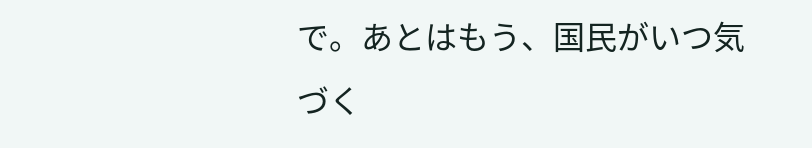で。あとはもう、国民がいつ気づく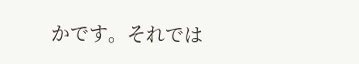かです。それでは